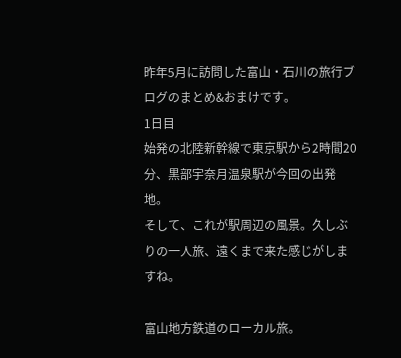昨年5月に訪問した富山・石川の旅行ブログのまとめ&おまけです。
1日目
始発の北陸新幹線で東京駅から2時間20分、黒部宇奈月温泉駅が今回の出発地。
そして、これが駅周辺の風景。久しぶりの一人旅、遠くまで来た感じがしますね。

富山地方鉄道のローカル旅。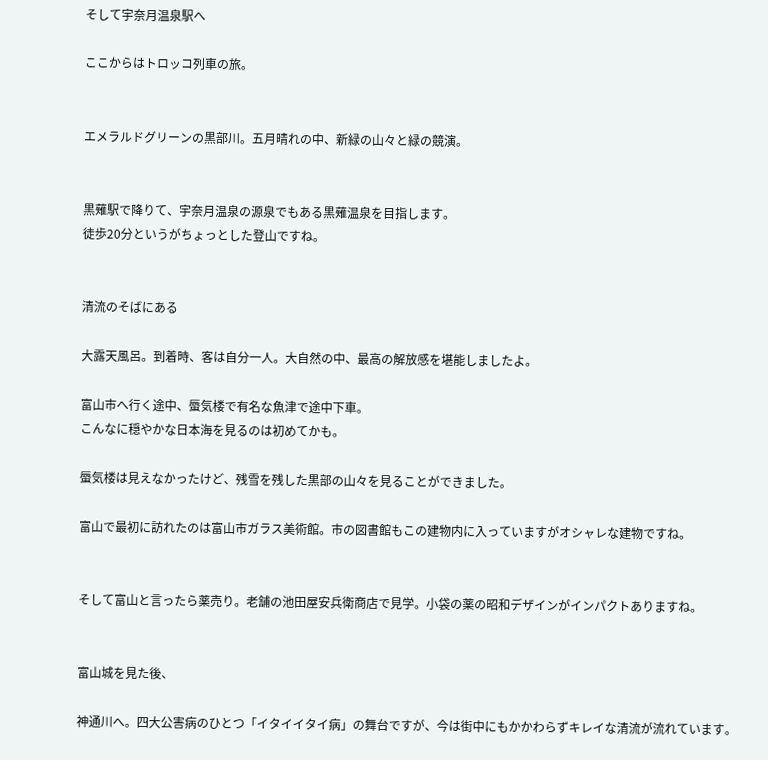そして宇奈月温泉駅へ

ここからはトロッコ列車の旅。


エメラルドグリーンの黒部川。五月晴れの中、新緑の山々と緑の競演。


黒薙駅で降りて、宇奈月温泉の源泉でもある黒薙温泉を目指します。
徒歩20分というがちょっとした登山ですね。


清流のそばにある

大露天風呂。到着時、客は自分一人。大自然の中、最高の解放感を堪能しましたよ。

富山市へ行く途中、蜃気楼で有名な魚津で途中下車。
こんなに穏やかな日本海を見るのは初めてかも。

蜃気楼は見えなかったけど、残雪を残した黒部の山々を見ることができました。

富山で最初に訪れたのは富山市ガラス美術館。市の図書館もこの建物内に入っていますがオシャレな建物ですね。


そして富山と言ったら薬売り。老舗の池田屋安兵衛商店で見学。小袋の薬の昭和デザインがインパクトありますね。


富山城を見た後、

神通川へ。四大公害病のひとつ「イタイイタイ病」の舞台ですが、今は街中にもかかわらずキレイな清流が流れています。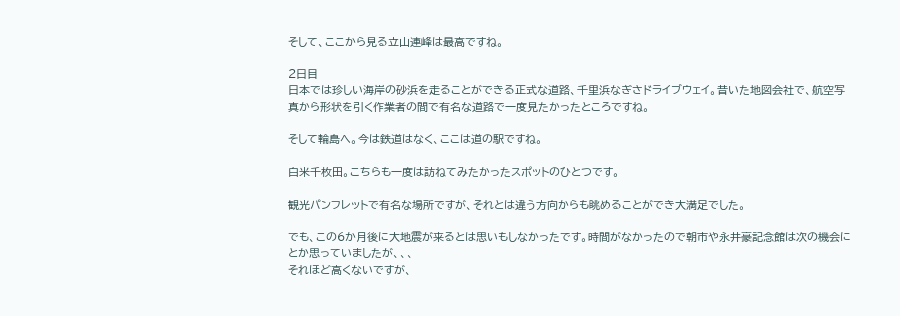そして、ここから見る立山連峰は最高ですね。

2日目
日本では珍しい海岸の砂浜を走ることができる正式な道路、千里浜なぎさドライブウェイ。昔いた地図会社で、航空写真から形状を引く作業者の間で有名な道路で一度見たかったところですね。

そして輪島へ。今は鉄道はなく、ここは道の駅ですね。

白米千枚田。こちらも一度は訪ねてみたかったスポットのひとつです。

観光パンフレットで有名な場所ですが、それとは違う方向からも眺めることができ大満足でした。

でも、この6か月後に大地震が来るとは思いもしなかったです。時間がなかったので朝市や永井豪記念館は次の機会にとか思っていましたが、、、
それほど高くないですが、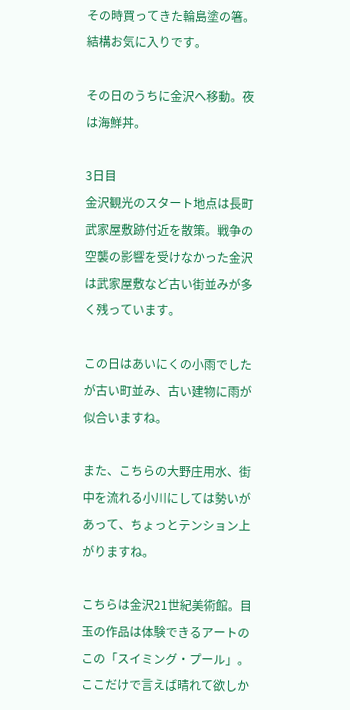その時買ってきた輪島塗の箸。結構お気に入りです。

その日のうちに金沢へ移動。夜は海鮮丼。

3日目
金沢観光のスタート地点は長町武家屋敷跡付近を散策。戦争の空襲の影響を受けなかった金沢は武家屋敷など古い街並みが多く残っています。

この日はあいにくの小雨でしたが古い町並み、古い建物に雨が似合いますね。

また、こちらの大野庄用水、街中を流れる小川にしては勢いがあって、ちょっとテンション上がりますね。

こちらは金沢21世紀美術館。目玉の作品は体験できるアートのこの「スイミング・プール」。ここだけで言えば晴れて欲しか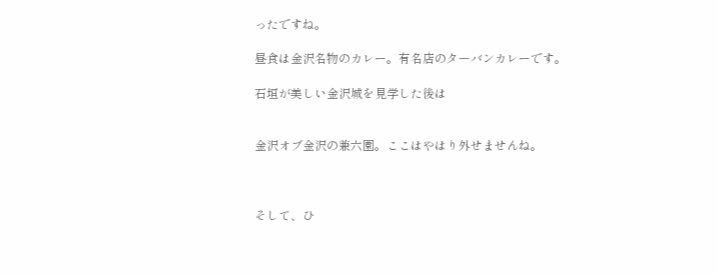ったですね。

昼食は金沢名物のカレー。有名店のターバンカレーです。

石垣が美しい金沢城を見学した後は


金沢オブ金沢の兼六園。ここはやはり外せませんね。



そして、ひ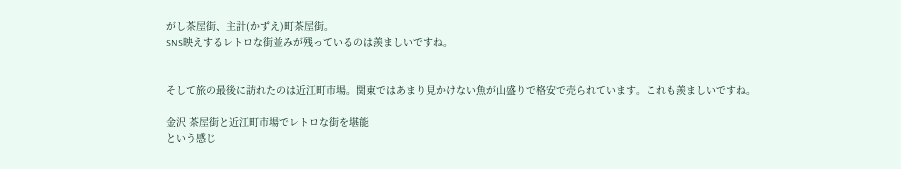がし茶屋街、主計(かずえ)町茶屋街。
SNS映えするレトロな街並みが残っているのは羨ましいですね。


そして旅の最後に訪れたのは近江町市場。関東ではあまり見かけない魚が山盛りで格安で売られています。これも羨ましいですね。

金沢 茶屋街と近江町市場でレトロな街を堪能
という感じ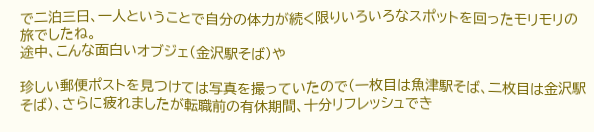で二泊三日、一人ということで自分の体力が続く限りいろいろなスポットを回ったモリモリの旅でしたね。
途中、こんな面白いオブジェ(金沢駅そば)や

珍しい郵便ポストを見つけては写真を撮っていたので(一枚目は魚津駅そば、二枚目は金沢駅そば)、さらに疲れましたが転職前の有休期間、十分リフレッシュでき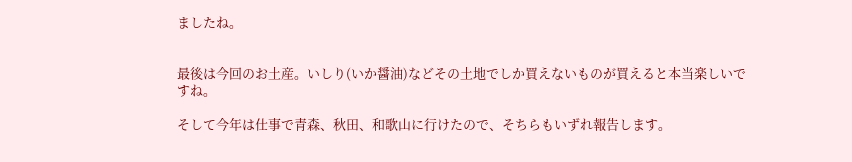ましたね。


最後は今回のお土産。いしり(いか醤油)などその土地でしか買えないものが買えると本当楽しいですね。

そして今年は仕事で青森、秋田、和歌山に行けたので、そちらもいずれ報告します。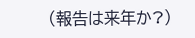(報告は来年か?)